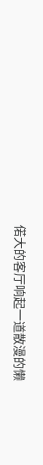偌大的客厅响起一道散漫的懒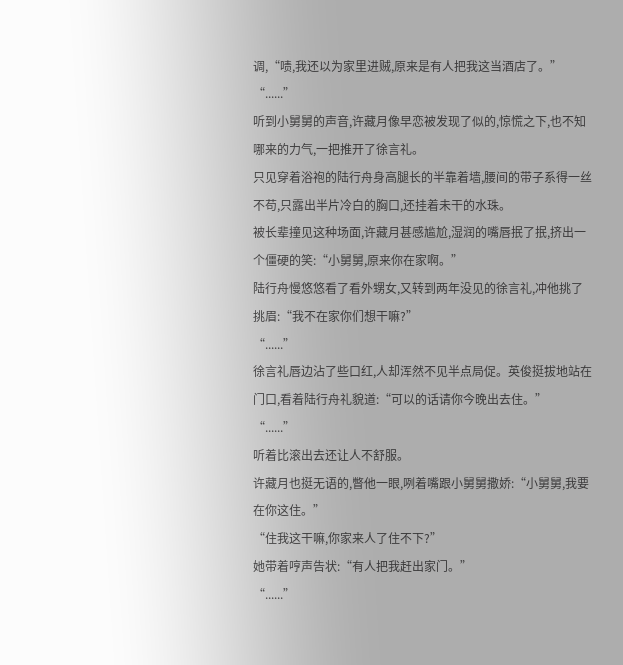调,“啧,我还以为家里进贼,原来是有人把我这当酒店了。”
“......”
听到小舅舅的声音,许藏月像早恋被发现了似的,惊慌之下,也不知哪来的力气,一把推开了徐言礼。
只见穿着浴袍的陆行舟身高腿长的半靠着墙,腰间的带子系得一丝不苟,只露出半片冷白的胸口,还挂着未干的水珠。
被长辈撞见这种场面,许藏月甚感尴尬,湿润的嘴唇抿了抿,挤出一个僵硬的笑:“小舅舅,原来你在家啊。”
陆行舟慢悠悠看了看外甥女,又转到两年没见的徐言礼,冲他挑了挑眉:“我不在家你们想干嘛?”
“......”
徐言礼唇边沾了些口红,人却浑然不见半点局促。英俊挺拔地站在门口,看着陆行舟礼貌道:“可以的话请你今晚出去住。”
“......”
听着比滚出去还让人不舒服。
许藏月也挺无语的,瞥他一眼,咧着嘴跟小舅舅撒娇:“小舅舅,我要在你这住。”
“住我这干嘛,你家来人了住不下?”
她带着哼声告状:“有人把我赶出家门。”
“......”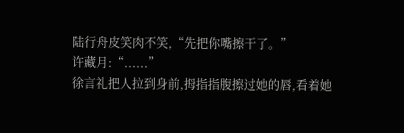陆行舟皮笑肉不笑,“先把你嘴擦干了。”
许藏月:“......”
徐言礼把人拉到身前,拇指指腹擦过她的唇,看着她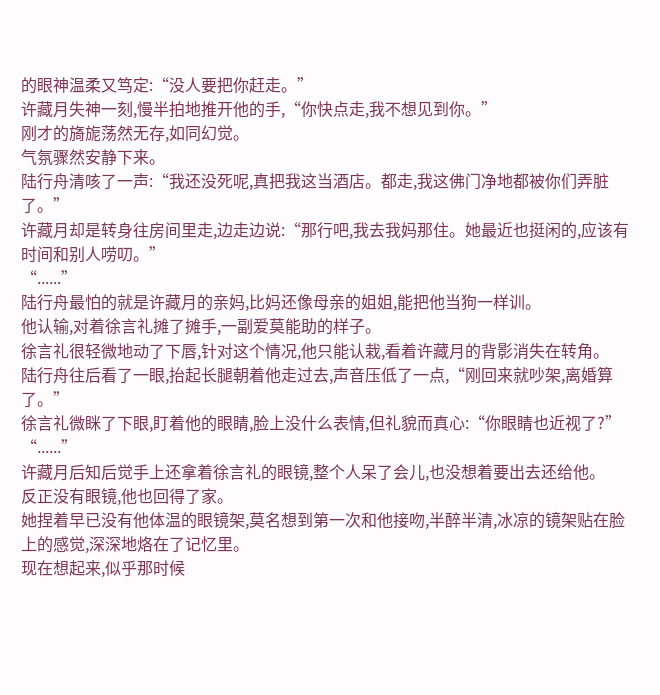的眼神温柔又笃定:“没人要把你赶走。”
许藏月失神一刻,慢半拍地推开他的手,“你快点走,我不想见到你。”
刚才的旖旎荡然无存,如同幻觉。
气氛骤然安静下来。
陆行舟清咳了一声:“我还没死呢,真把我这当酒店。都走,我这佛门净地都被你们弄脏了。”
许藏月却是转身往房间里走,边走边说:“那行吧,我去我妈那住。她最近也挺闲的,应该有时间和别人唠叨。”
“......”
陆行舟最怕的就是许藏月的亲妈,比妈还像母亲的姐姐,能把他当狗一样训。
他认输,对着徐言礼摊了摊手,一副爱莫能助的样子。
徐言礼很轻微地动了下唇,针对这个情况,他只能认栽,看着许藏月的背影消失在转角。
陆行舟往后看了一眼,抬起长腿朝着他走过去,声音压低了一点,“刚回来就吵架,离婚算了。”
徐言礼微眯了下眼,盯着他的眼睛,脸上没什么表情,但礼貌而真心:“你眼睛也近视了?”
“......”
许藏月后知后觉手上还拿着徐言礼的眼镜,整个人呆了会儿,也没想着要出去还给他。
反正没有眼镜,他也回得了家。
她捏着早已没有他体温的眼镜架,莫名想到第一次和他接吻,半醉半清,冰凉的镜架贴在脸上的感觉,深深地烙在了记忆里。
现在想起来,似乎那时候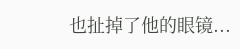也扯掉了他的眼镜...